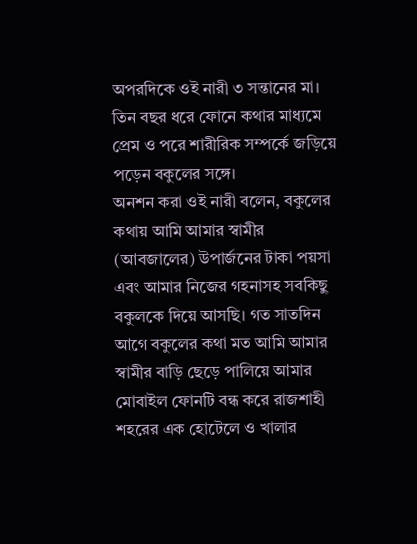অপরদিকে ওই নারী ৩ সন্তানের মা। তিন বছর ধরে ফোনে কথার মাধ্যমে প্রেম ও পরে শারীরিক সম্পর্কে জড়িয়ে পড়েন বকুলের সঙ্গে।
অনশন করা ওই নারী বলেন, বকুলের কথায় আমি আমার স্বামীর (আবজালের) উপার্জনের টাকা পয়সা এবং আমার নিজের গহনাসহ সবকিছু বকুলকে দিয়ে আসছি। গত সাতদিন আগে বকুলের কথা মত আমি আমার স্বামীর বাড়ি ছেড়ে পালিয়ে আমার মোবাইল ফোনটি বন্ধ করে রাজশাহী শহরের এক হোটেলে ও খালার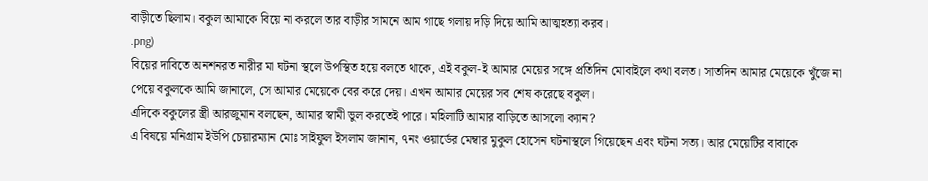বাড়ীতে ছিলাম। বকুল আমাকে বিয়ে না করলে তার বাড়ীর সামনে আম গাছে গলায় দড়ি দিয়ে আমি আত্মহত্যা করব।
.png)
বিয়ের দাবিতে অনশনরত নারীর মা ঘটনা স্থলে উপস্থিত হয়ে বলতে থাকে, এই বকুল-ই আমার মেয়ের সঙ্গে প্রতিদিন মোবাইলে কথা বলত। সাতদিন আমার মেয়েকে খুঁজে না পেয়ে বকুলকে আমি জানালে, সে আমার মেয়েকে বের করে দেয়। এখন আমার মেয়ের সব শেষ করেছে বকুল।
এদিকে বকুলের স্ত্রী আরজুমান বলছেন, আমার স্বামী ভুল করতেই পারে। মহিলাটি আমার বাড়িতে আসলো ক্যান?
এ বিষয়ে মনিগ্রাম ইউপি চেয়ারম্যান মোঃ সাইফুল ইসলাম জানান, ৭নং ওয়ার্ডের মেম্বার মুকুল হোসেন ঘটনাস্থলে গিয়েছেন এবং ঘটনা সত্য। আর মেয়েটির বাবাকে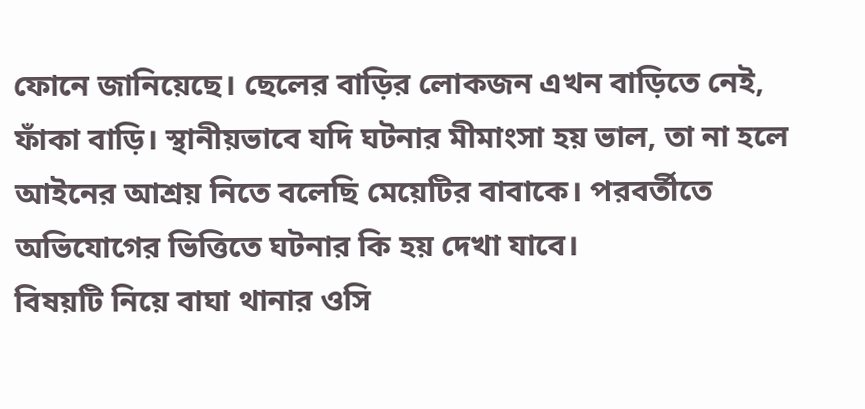ফোনে জানিয়েছে। ছেলের বাড়ির লোকজন এখন বাড়িতে নেই, ফাঁকা বাড়ি। স্থানীয়ভাবে যদি ঘটনার মীমাংসা হয় ভাল, তা না হলে আইনের আশ্রয় নিতে বলেছি মেয়েটির বাবাকে। পরবর্তীতে অভিযোগের ভিত্তিতে ঘটনার কি হয় দেখা যাবে।
বিষয়টি নিয়ে বাঘা থানার ওসি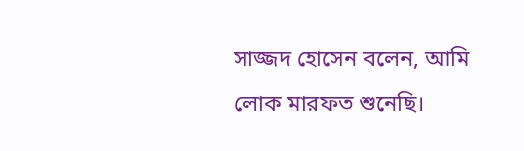সাজ্জদ হোসেন বলেন, আমি লোক মারফত শুনেছি।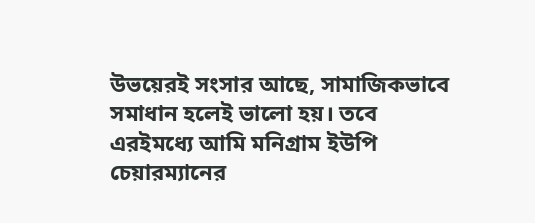উভয়েরই সংসার আছে, সামাজিকভাবে সমাধান হলেই ভালো হয়। তবে এরইমধ্যে আমি মনিগ্রাম ইউপি চেয়ারম্যানের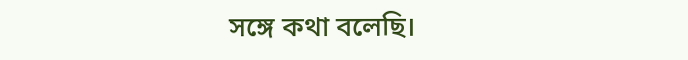সঙ্গে কথা বলেছি।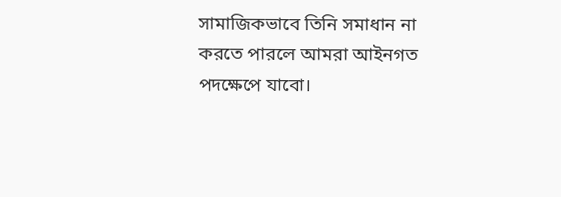সামাজিকভাবে তিনি সমাধান না করতে পারলে আমরা আইনগত পদক্ষেপে যাবো।